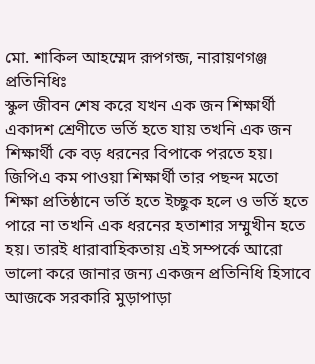মো. শাকিল আহম্মেদ রূপগন্জ, নারায়ণগঞ্জ প্রতিনিধিঃ
স্কুল জীবন শেষ করে যখন এক জন শিক্ষার্থী একাদশ শ্রেণীতে ভর্তি হতে যায় তখনি এক জন শিক্ষার্থী কে বড় ধরনের বিপাকে পরতে হয়। জিপিএ কম পাওয়া শিক্ষার্থী তার পছন্দ মতো শিক্ষা প্রতিষ্ঠানে ভর্তি হতে ইচ্ছুক হলে ও ভর্তি হতে পারে না তখনি এক ধরনের হতাশার সম্মুখীন হতে হয়। তারই ধারাবাহিকতায় এই সম্পর্কে আরো ভালো করে জানার জন্য একজন প্রতিনিধি হিসাবে আজকে সরকারি মুড়াপাড়া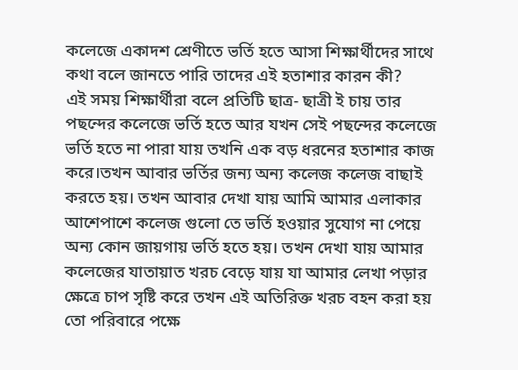কলেজে একাদশ শ্রেণীতে ভর্তি হতে আসা শিক্ষার্থীদের সাথে কথা বলে জানতে পারি তাদের এই হতাশার কারন কী?
এই সময় শিক্ষার্থীরা বলে প্রতিটি ছাত্র- ছাত্রী ই চায় তার পছন্দের কলেজে ভর্তি হতে আর যখন সেই পছন্দের কলেজে ভর্তি হতে না পারা যায় তখনি এক বড় ধরনের হতাশার কাজ করে।তখন আবার ভর্তির জন্য অন্য কলেজ কলেজ বাছাই করতে হয়। তখন আবার দেখা যায় আমি আমার এলাকার আশেপাশে কলেজ গুলো তে ভর্তি হওয়ার সুযোগ না পেয়ে অন্য কোন জায়গায় ভর্তি হতে হয়। তখন দেখা যায় আমার কলেজের যাতায়াত খরচ বেড়ে যায় যা আমার লেখা পড়ার ক্ষেত্রে চাপ সৃষ্টি করে তখন এই অতিরিক্ত খরচ বহন করা হয় তো পরিবারে পক্ষে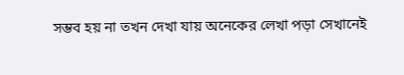সম্ভব হয় না তখন দেখা যায় অনেকের লেখা পড়া সেখানেই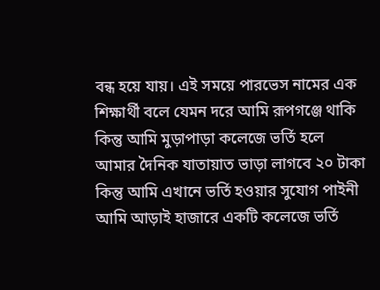বন্ধ হয়ে যায়। এই সময়ে পারভেস নামের এক শিক্ষার্থী বলে যেমন দরে আমি রূপগঞ্জে থাকি কিন্তু আমি মুড়াপাড়া কলেজে ভর্তি হলে আমার দৈনিক যাতায়াত ভাড়া লাগবে ২০ টাকা কিন্তু আমি এখানে ভর্তি হওয়ার সুযোগ পাইনী আমি আড়াই হাজারে একটি কলেজে ভর্তি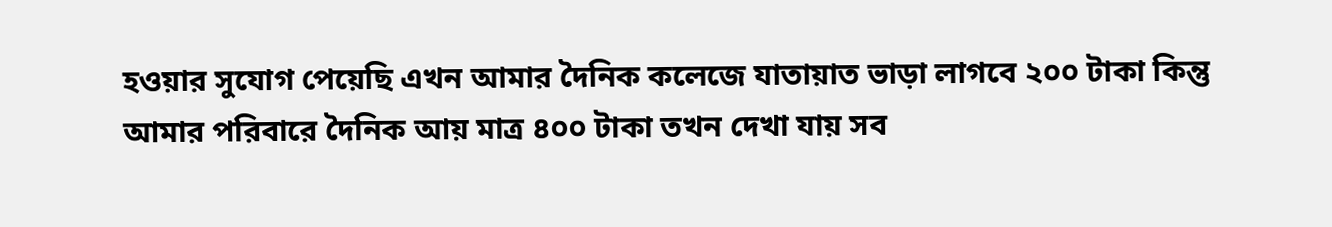হওয়ার সুযোগ পেয়েছি এখন আমার দৈনিক কলেজে যাতায়াত ভাড়া লাগবে ২০০ টাকা কিন্তু আমার পরিবারে দৈনিক আয় মাত্র ৪০০ টাকা তখন দেখা যায় সব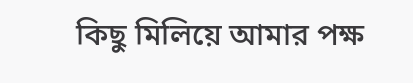কিছু মিলিয়ে আমার পক্ষ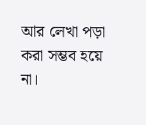আর লেখা পড়া করা সম্ভব হয়ে না।